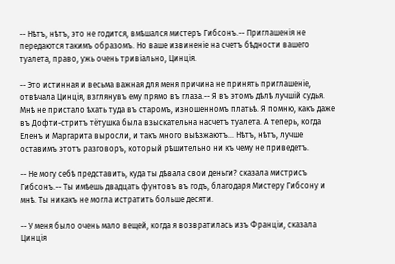-- Нѣтъ, нѣтъ, это не годится, вмѣшался мистеръ Гибсонъ.-- Приглашенія не передаются такимъ образомъ. Но ваше извиненіе на счетъ бѣдности вашего туалета, право, ужь очень тривіально, Цинція.

-- Это истинная и весьма важная для меня причина не принять приглашеніе, отвѣчала Цинція, взглянувъ ему прямо въ глаза.-- Я въ этомъ дѣлѣ лучшій судья. Мнѣ не пристало ѣхать туда въ старомъ, изношенномъ платьѣ. Я помню, какъ даже въ Дофти-стритъ тётушка была взыскательна насчетъ туалета. А теперь, когда Еленъ и Маргарита выросли, и такъ много выѣзжаютъ... Нѣтъ, нѣтъ, лучше оставимъ этотъ разговоръ, который рѣшительно ни къ чему не приведетъ.

-- Не могу себѣ представить, куда ты дѣвала свои деньги? сказала мистрисъ Гибсонъ.-- Ты имѣешь двадцать фунтовъ въ годъ, благодаря Мистеру Гибсону и мнѣ. Ты никакъ не могла истратить больше десяти.

-- У меня было очень мало вещей, когда я возвратилась изъ Франціи, сказала Цинція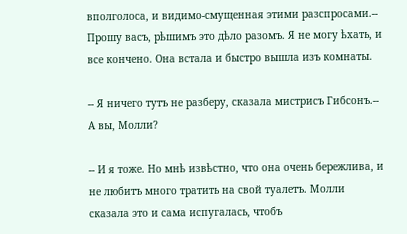вполголоса, и видимо-смущенная этими разспросами.-- Прошу васъ, рѣшимъ это дѣло разомъ. Я не могу ѣхать, и все кончено. Она встала и быстро вышла изъ комнаты.

-- Я ничего тутъ не разберу, сказала мистрисъ Гибсонъ.-- А вы, Молли?

-- И я тоже. Но мнѣ извѣстно, что она очень бережлива, и не любитъ много тратить на свой туалетъ. Молли сказала это и сама испугалась, чтобъ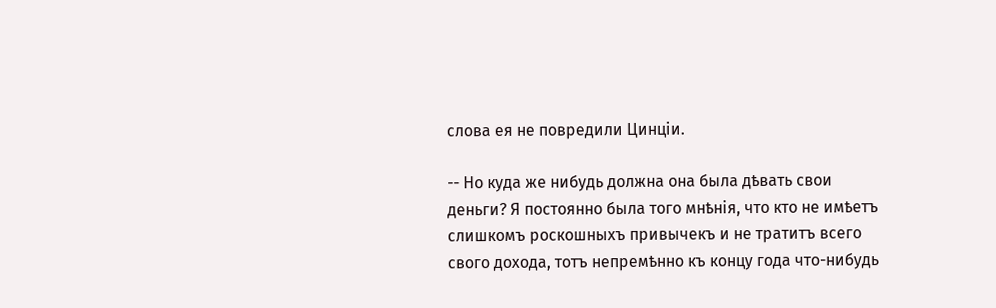слова ея не повредили Цинціи.

-- Но куда же нибудь должна она была дѣвать свои деньги? Я постоянно была того мнѣнія, что кто не имѣетъ слишкомъ роскошныхъ привычекъ и не тратитъ всего свого дохода, тотъ непремѣнно къ концу года что-нибудь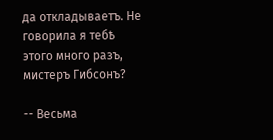да откладываетъ. Не говорила я тебѣ этого много разъ, мистеръ Гибсонъ?

-- Весьма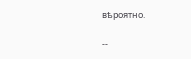вѣроятно.

--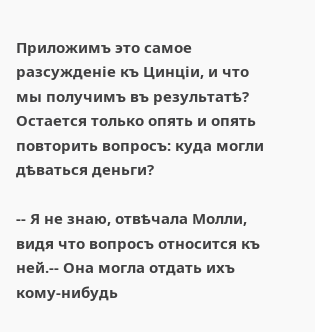Приложимъ это самое разсужденіе къ Цинціи, и что мы получимъ въ результатѣ? Остается только опять и опять повторить вопросъ: куда могли дѣваться деньги?

-- Я не знаю, отвѣчала Молли, видя что вопросъ относится къ ней.-- Она могла отдать ихъ кому-нибудь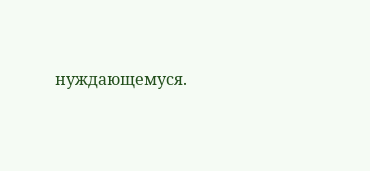нуждающемуся.